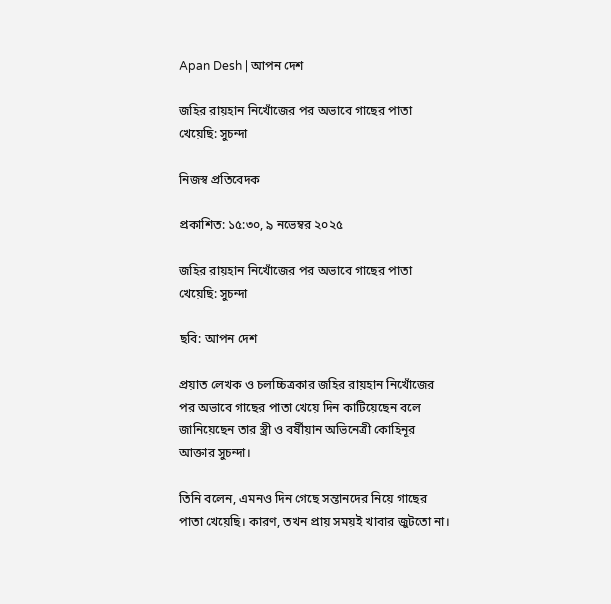Apan Desh | আপন দেশ

জহির রায়হান নিখোঁজের পর অভাবে গাছের পাতা খেয়েছি: সুচন্দা

নিজস্ব প্রতিবেদক

প্রকাশিত: ১৫:৩০, ৯ নভেম্বর ২০২৫

জহির রায়হান নিখোঁজের পর অভাবে গাছের পাতা খেয়েছি: সুচন্দা

ছবি: আপন দেশ

প্রয়াত লেখক ও চলচ্চিত্রকার জহির রায়হান নিখোঁজের পর অভাবে গাছের পাতা খেয়ে দিন কাটিয়েছেন বলে জানিয়েছেন তার স্ত্রী ও বর্ষীয়ান অভিনেত্রী কোহিনূর আক্তার সুচন্দা।

তিনি বলেন, এমনও দিন গেছে সন্তানদের নিয়ে গাছের পাতা খেয়েছি। কারণ, তখন প্রায় সময়ই খাবার জুটতো না।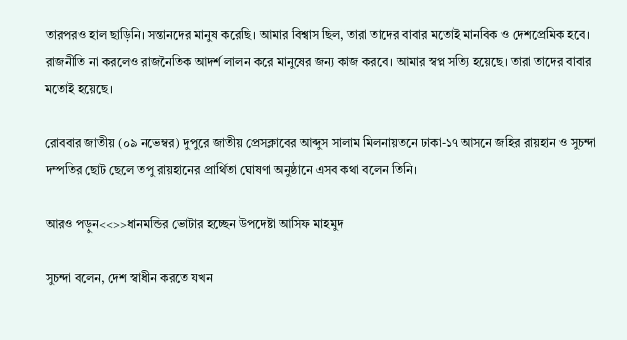তারপরও হাল ছাড়িনি। সন্তানদের মানুষ করেছি। আমার বিশ্বাস ছিল, তারা তাদের বাবার মতোই মানবিক ও দেশপ্রেমিক হবে। রাজনীতি না করলেও রাজনৈতিক আদর্শ লালন করে মানুষের জন্য কাজ করবে। আমার স্বপ্ন সত্যি হয়েছে। তারা তাদের বাবার মতোই হয়েছে।

রোববার জাতীয় (০৯ নভেম্বর) দুপুরে জাতীয় প্রেসক্লাবের আব্দুস সালাম মিলনায়তনে ঢাকা-১৭ আসনে জহির রায়হান ও সুচন্দা দম্পতির ছোট ছেলে তপু রায়হানের প্রার্থিতা ঘোষণা অনুষ্ঠানে এসব কথা বলেন তিনি।

আরও পড়ুন<<>>ধানমন্ডির ভোটার হচ্ছেন উপদেষ্টা আসিফ মাহমুদ

সুচন্দা বলেন, দেশ স্বাধীন করতে যখন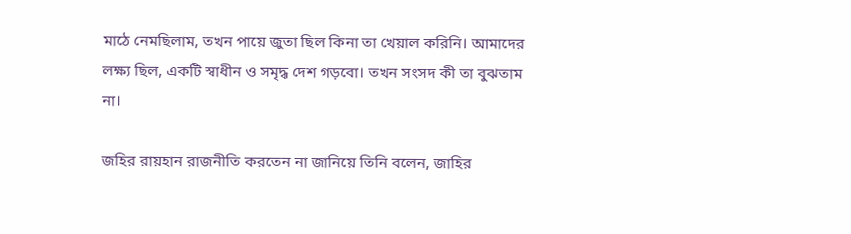মাঠে নেমছিলাম, তখন পায়ে জুতা ছিল কিনা তা খেয়াল করিনি। আমাদের লক্ষ্য ছিল, একটি স্বাধীন ও সমৃদ্ধ দেশ গড়বো। তখন সংসদ কী তা বুঝতাম না।

জহির রায়হান রাজনীতি করতেন না জানিয়ে তিনি বলেন, জাহির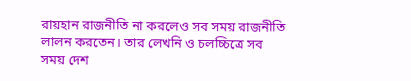রায়হান রাজনীতি না করলেও সব সময় রাজনীতি লালন করতেন। তার লেখনি ও চলচ্চিত্রে সব সময় দেশ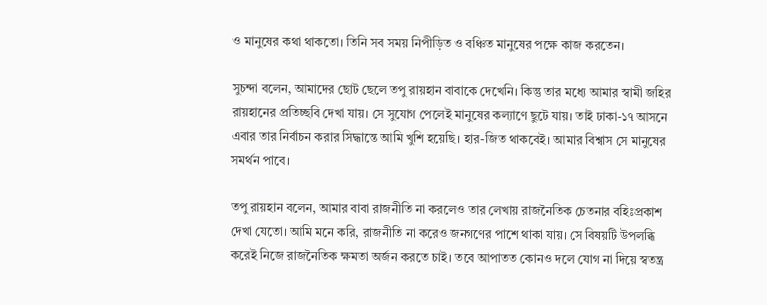ও মানুষের কথা থাকতো। তিনি সব সময় নিপীড়িত ও বঞ্চিত মানুষের পক্ষে কাজ করতেন।

সুচন্দা বলেন, আমাদের ছোট ছেলে তপু রায়হান বাবাকে দেখেনি। কিন্তু তার মধ্যে আমার স্বামী জহির রায়হানের প্রতিচ্ছবি দেখা যায়। সে সুযোগ পেলেই মানুষের কল্যাণে ছুটে যায়। তাই ঢাকা-১৭ আসনে এবার তার নির্বাচন করার সিদ্ধান্তে আমি খুশি হয়েছি। হার-জিত থাকবেই। আমার বিশ্বাস সে মানুষের সমর্থন পাবে।

তপু রায়হান বলেন, আমার বাবা রাজনীতি না করলেও তার লেখায় রাজনৈতিক চেতনার বহিঃপ্রকাশ দেখা যেতো। আমি মনে করি, রাজনীতি না করেও জনগণের পাশে থাকা যায়। সে বিষয়টি উপলব্ধি করেই নিজে রাজনৈতিক ক্ষমতা অর্জন করতে চাই। তবে আপাতত কোনও দলে যোগ না দিয়ে স্বতন্ত্র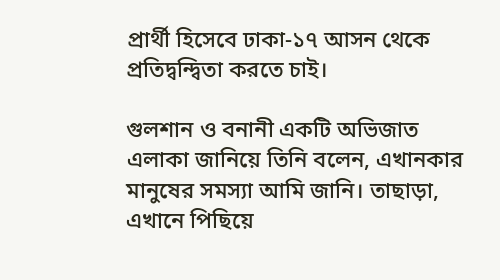প্রার্থী হিসেবে ঢাকা-১৭ আসন থেকে প্রতিদ্বন্দ্বিতা করতে চাই।

গুলশান ও বনানী একটি অভিজাত এলাকা জানিয়ে তিনি বলেন, এখানকার মানুষের সমস্যা আমি জানি। তাছাড়া, এখানে পিছিয়ে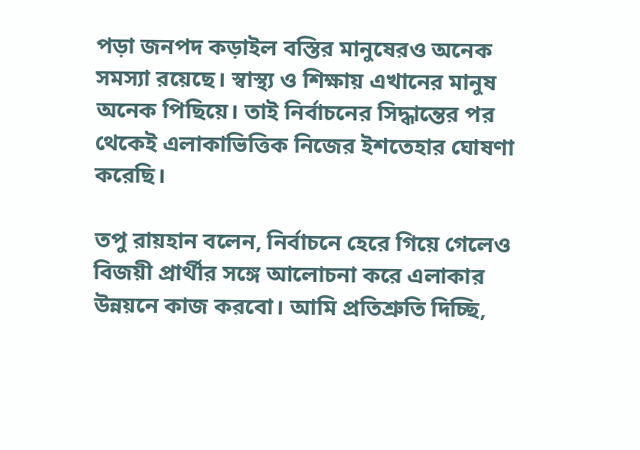পড়া জনপদ কড়াইল বস্তির মানুষেরও অনেক সমস্যা রয়েছে। স্বাস্থ্য ও শিক্ষায় এখানের মানুষ অনেক পিছিয়ে। তাই নির্বাচনের সিদ্ধান্তের পর থেকেই এলাকাভিত্তিক নিজের ইশতেহার ঘোষণা করেছি।

তপু রায়হান বলেন, নির্বাচনে হেরে গিয়ে গেলেও বিজয়ী প্রার্থীর সঙ্গে আলোচনা করে এলাকার উন্নয়নে কাজ করবো। আমি প্রতিশ্রুতি দিচ্ছি,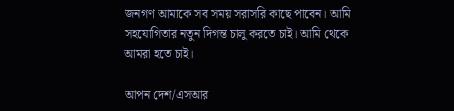জনগণ আমাকে সব সময় সরাসরি কাছে পাবেন। আমি সহযোগিতার নতুন দিগন্ত চালু করতে চাই। আমি থেকে আমরা হতে চাই।

আপন দেশ/এসআর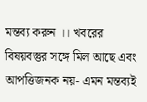মন্তব্য করুন ।। খবরের বিষয়বস্তুর সঙ্গে মিল আছে এবং আপত্তিজনক নয়- এমন মন্তব্যই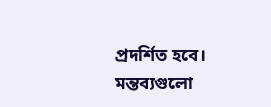প্রদর্শিত হবে। মন্তব্যগুলো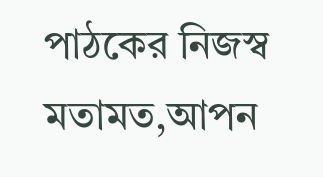পাঠকের নিজস্ব মতামত,আপন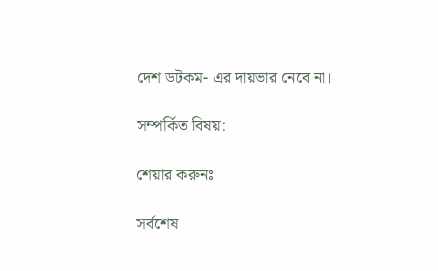দেশ ডটকম- এর দায়ভার নেবে না।

সম্পর্কিত বিষয়:

শেয়ার করুনঃ

সর্বশেষ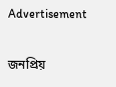Advertisement

জনপ্রিয়